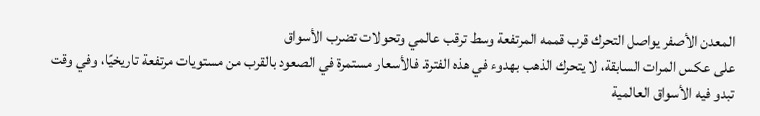المعدن الأصفر يواصل التحرك قرب قممه المرتفعة وسط ترقب عالمي وتحولات تضرب الأسواق
على عكس المرات السابقة، لا يتحرك الذهب بهدوء في هذه الفترة. فالأسعار مستمرة في الصعود بالقرب من مستويات مرتفعة تاريخيًا، وفي وقت تبدو فيه الأسواق العالمية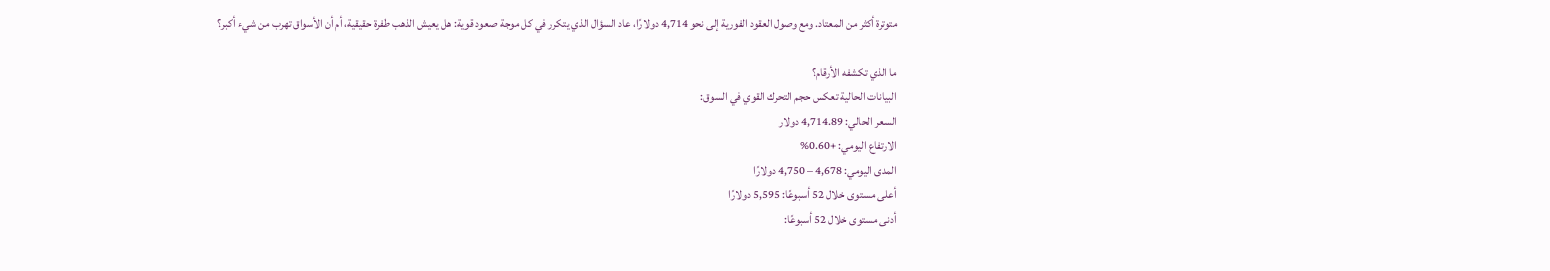متوترة أكثر من المعتاد. ومع وصول العقود الفورية إلى نحو 4,714 دولارًا، عاد السؤال الذي يتكرر في كل موجة صعود قوية: هل يعيش الذهب طفرة حقيقية، أم أن الأسواق تهرب من شيء أكبر؟

ما الذي تكشفه الأرقام؟
البيانات الحالية تعكس حجم التحرك القوي في السوق:
السعر الحالي: 4,714.89 دولار
الارتفاع اليومي: +0.60%
المدى اليومي: 4,678 – 4,750 دولارًا
أعلى مستوى خلال 52 أسبوعًا: 5,595 دولارًا
أدنى مستوى خلال 52 أسبوعًا: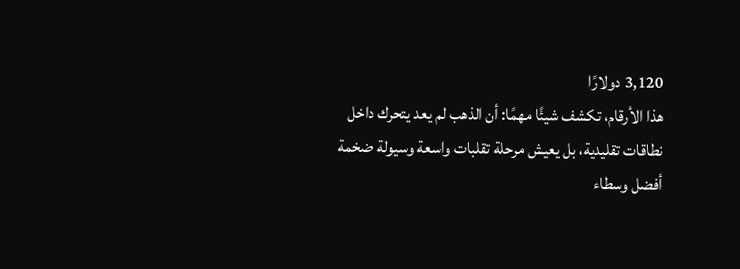3,120 دولارًا
هذا الأرقام، تكشف شيئًا مهمًا: أن الذهب لم يعد يتحرك داخل نطاقات تقليدية، بل يعيش مرحلة تقلبات واسعة وسيولة ضخمة
أفضل وسطاء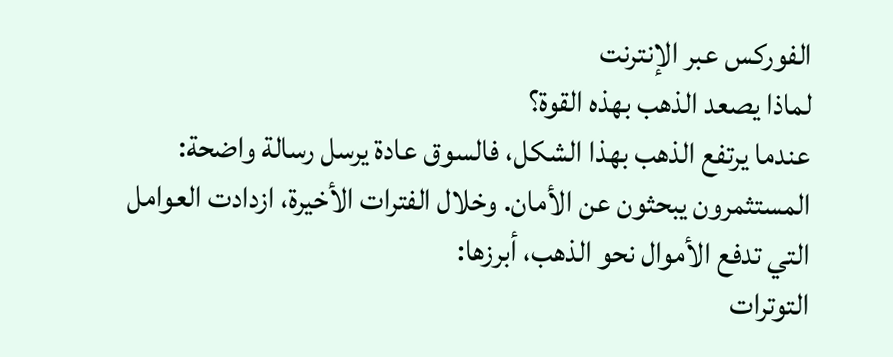الفوركس عبر الإنترنت
لماذا يصعد الذهب بهذه القوة؟
عندما يرتفع الذهب بهذا الشكل، فالسوق عادة يرسل رسالة واضحة: المستثمرون يبحثون عن الأمان. وخلال الفترات الأخيرة، ازدادت العوامل التي تدفع الأموال نحو الذهب، أبرزها:
التوترات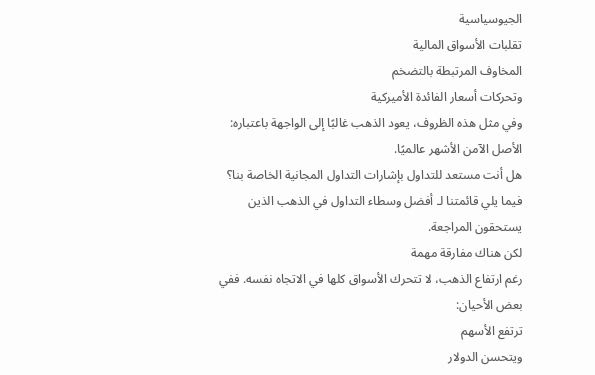الجيوسياسية
تقلبات الأسواق المالية
المخاوف المرتبطة بالتضخم
وتحركات أسعار الفائدة الأميركية
وفي مثل هذه الظروف، يعود الذهب غالبًا إلى الواجهة باعتباره: الأصل الآمن الأشهر عالميًا.
هل أنت مستعد للتداول بإشارات التداول المجانية الخاصة بنا؟ فيما يلي قائمتنا لـ أفضل وسطاء التداول في الذهب الذين يستحقون المراجعة.
لكن هناك مفارقة مهمة
رغم ارتفاع الذهب، لا تتحرك الأسواق كلها في الاتجاه نفسه. ففي بعض الأحيان:
ترتفع الأسهم
ويتحسن الدولار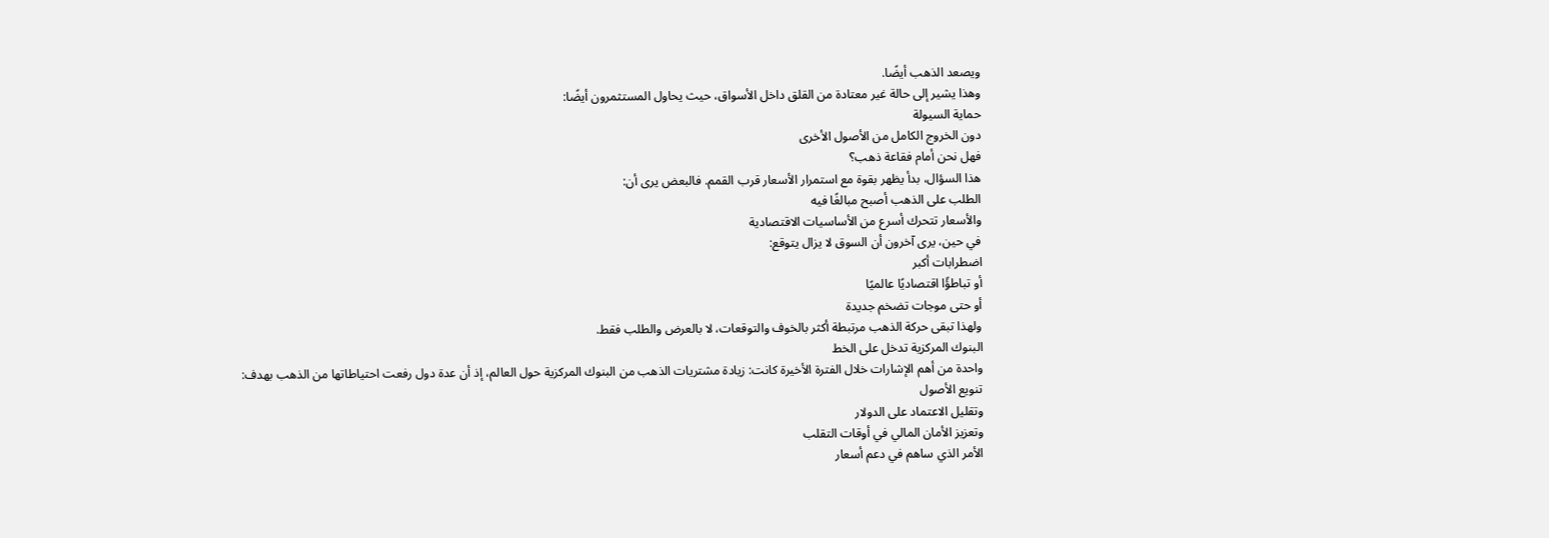ويصعد الذهب أيضًا.
وهذا يشير إلى حالة غير معتادة من القلق داخل الأسواق، حيث يحاول المستثمرون أيضًا:
حماية السيولة
دون الخروج الكامل من الأصول الأخرى
فهل نحن أمام فقاعة ذهب؟
هذا السؤال، بدأ يظهر بقوة مع استمرار الأسعار قرب القمم. فالبعض يرى أن:
الطلب على الذهب أصبح مبالغًا فيه
والأسعار تتحرك أسرع من الأساسيات الاقتصادية
في حين، يرى آخرون أن السوق لا يزال يتوقع:
اضطرابات أكبر
أو تباطؤًا اقتصاديًا عالميًا
أو حتى موجات تضخم جديدة
ولهذا تبقى حركة الذهب مرتبطة أكثر بالخوف والتوقعات، لا بالعرض والطلب فقط.
البنوك المركزية تدخل على الخط
واحدة من أهم الإشارات خلال الفترة الأخيرة كانت: زيادة مشتريات الذهب من البنوك المركزية حول العالم، إذ أن عدة دول رفعت احتياطاتها من الذهب بهدف:
تنويع الأصول
وتقليل الاعتماد على الدولار
وتعزيز الأمان المالي في أوقات التقلب
الأمر الذي ساهم في دعم أسعار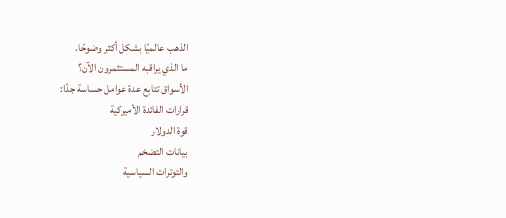الذهب عالميًا بشكل أكثر وضوحًا.
ما الذي يراقبه المستثمرون الآن؟
الأسواق تتابع عدة عوامل حساسة جدًا:
قرارات الفائدة الأميركية
قوة الدولار
بيانات التضخم
والتوترات السياسية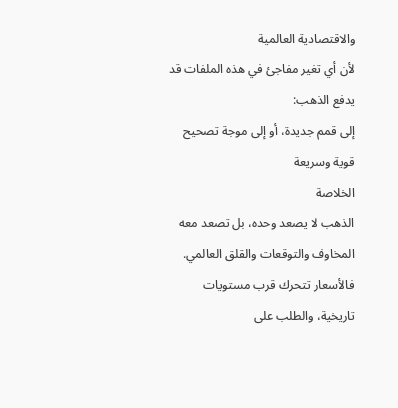والاقتصادية العالمية
لأن أي تغير مفاجئ في هذه الملفات قد يدفع الذهب:
إلى قمم جديدة، أو إلى موجة تصحيح قوية وسريعة
الخلاصة
الذهب لا يصعد وحده، بل تصعد معه المخاوف والتوقعات والقلق العالمي. فالأسعار تتحرك قرب مستويات تاريخية، والطلب على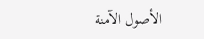الأصول الآمنة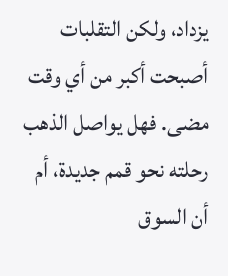يزداد، ولكن التقلبات أصبحت أكبر من أي وقت مضى. فهل يواصل الذهب رحلته نحو قمم جديدة، أم أن السوق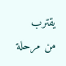يقترب من مرحلة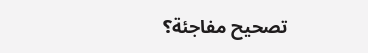تصحيح مفاجئة؟